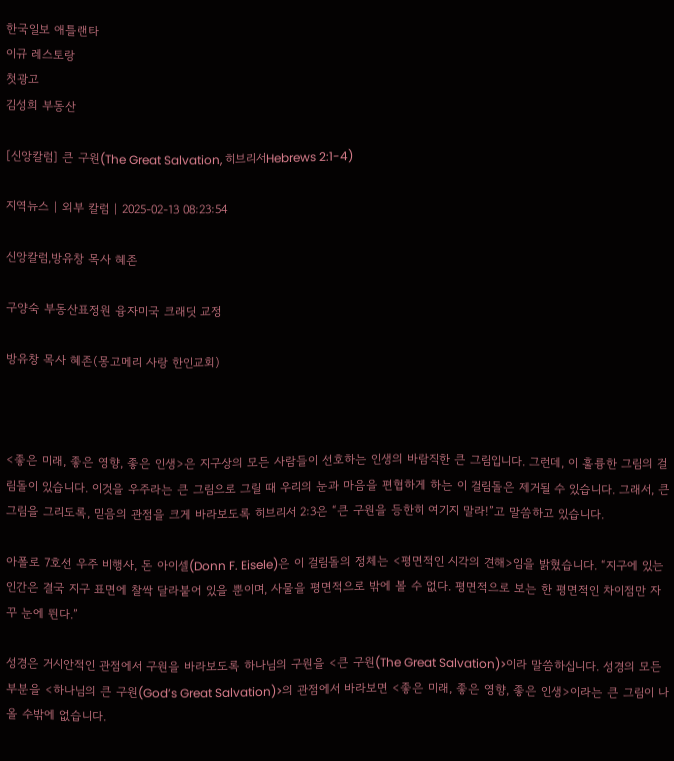한국일보 애틀랜타
이규 레스토랑
첫광고
김성희 부동산

[신앙칼럼] 큰 구원(The Great Salvation, 히브리서Hebrews 2:1-4)

지역뉴스 | 외부 칼럼 | 2025-02-13 08:23:54

신앙칼럼,방유창 목사 혜존

구양숙 부동산표정원 융자미국 크래딧 교정

방유창 목사 혜존(몽고메리 사랑 한인교회)



<좋은 미래, 좋은 영향, 좋은 인생>은 지구상의 모든 사람들이 선호하는 인생의 바람직한 큰 그림입니다. 그런데, 이 훌륭한 그림의 걸림돌이 있습니다. 이것을 우주라는 큰 그림으로 그릴 때 우리의 눈과 마음을 편협하게 하는 이 걸림돌은 제거될 수 있습니다. 그래서, 큰 그림을 그리도록, 믿음의 관점을 크게 바라보도록 히브리서 2:3은 “큰 구원을 등한히 여기지 말라!”고 말씀하고 있습니다.

아폴로 7호선 우주 비행사, 돈 아이셀(Donn F. Eisele)은 이 걸림돌의 정체는 <평면적인 시각의 견해>임을 밝혔습니다. “지구에 있는 인간은 결국 지구 표면에 찰싹 달라붙어 있을 뿐이며, 사물을 평면적으로 밖에 볼 수 없다. 평면적으로 보는 한 평면적인 차이점만 자꾸 눈에 뛴다.”

성경은 거시안적인 관점에서 구원을 바라보도록 하나님의 구원을 <큰 구원(The Great Salvation)>이라 말씀하십니다. 성경의 모든 부분을 <하나님의 큰 구원(God’s Great Salvation)>의 관점에서 바라보면 <좋은 미래, 좋은 영향, 좋은 인생>이라는 큰 그림이 나올 수밖에 없습니다.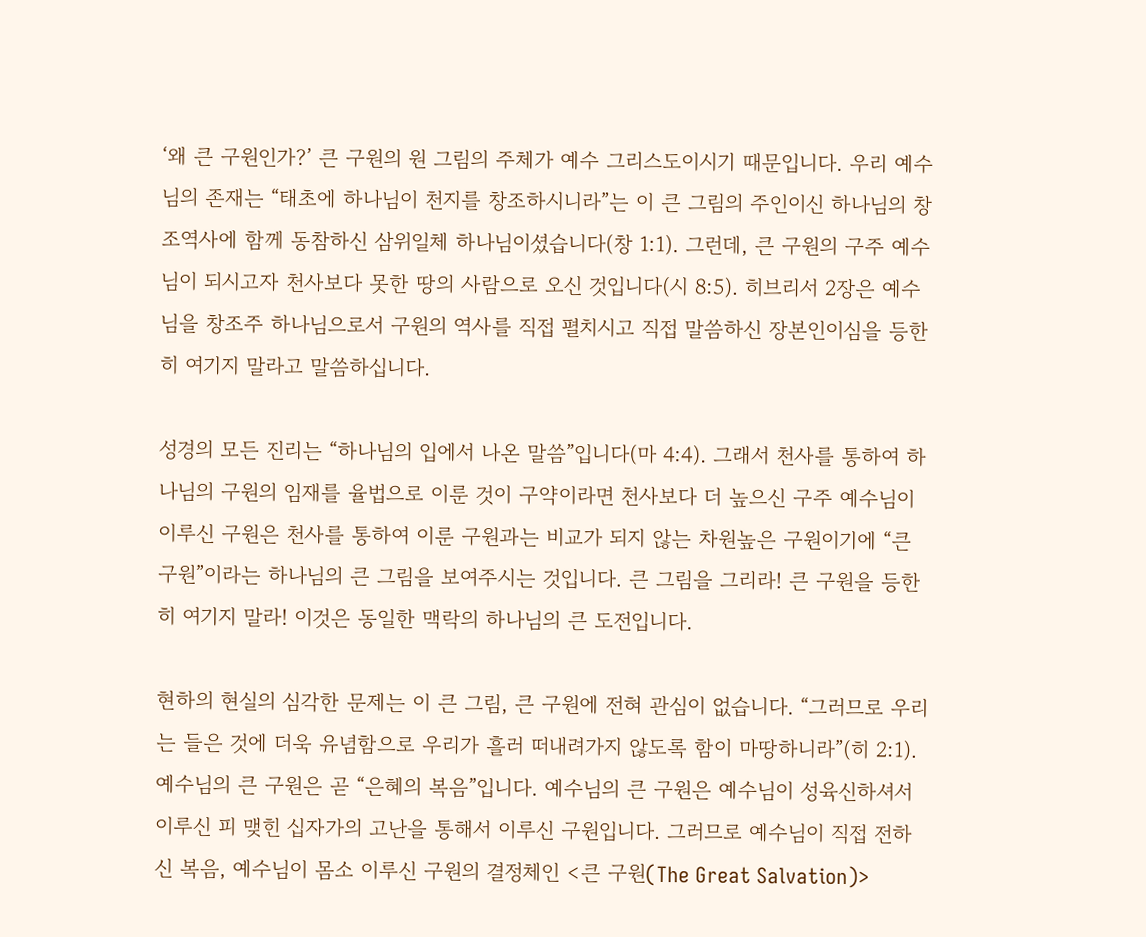‘왜 큰 구원인가?’ 큰 구원의 원 그림의 주체가 예수 그리스도이시기 때문입니다. 우리 예수님의 존재는 “태초에 하나님이 천지를 창조하시니라”는 이 큰 그림의 주인이신 하나님의 창조역사에 함께 동참하신 삼위일체 하나님이셨습니다(창 1:1). 그런데, 큰 구원의 구주 예수님이 되시고자 천사보다 못한 땅의 사람으로 오신 것입니다(시 8:5). 히브리서 2장은 예수님을 창조주 하나님으로서 구원의 역사를 직접 펼치시고 직접 말씀하신 장본인이심을 등한히 여기지 말라고 말씀하십니다.

성경의 모든 진리는 “하나님의 입에서 나온 말씀”입니다(마 4:4). 그래서 천사를 통하여 하나님의 구원의 임재를 율법으로 이룬 것이 구약이라면 천사보다 더 높으신 구주 예수님이 이루신 구원은 천사를 통하여 이룬 구원과는 비교가 되지 않는 차원높은 구원이기에 “큰 구원”이라는 하나님의 큰 그림을 보여주시는 것입니다. 큰 그림을 그리라! 큰 구원을 등한히 여기지 말라! 이것은 동일한 맥락의 하나님의 큰 도전입니다.

현하의 현실의 심각한 문제는 이 큰 그림, 큰 구원에 전혀 관심이 없습니다. “그러므로 우리는 들은 것에 더욱 유념함으로 우리가 흘러 떠내려가지 않도록 함이 마땅하니라”(히 2:1). 예수님의 큰 구원은 곧 “은혜의 복음”입니다. 예수님의 큰 구원은 예수님이 성육신하셔서 이루신 피 맺힌 십자가의 고난을 통해서 이루신 구원입니다. 그러므로 예수님이 직접 전하신 복음, 예수님이 몸소 이루신 구원의 결정체인 <큰 구원(The Great Salvation)>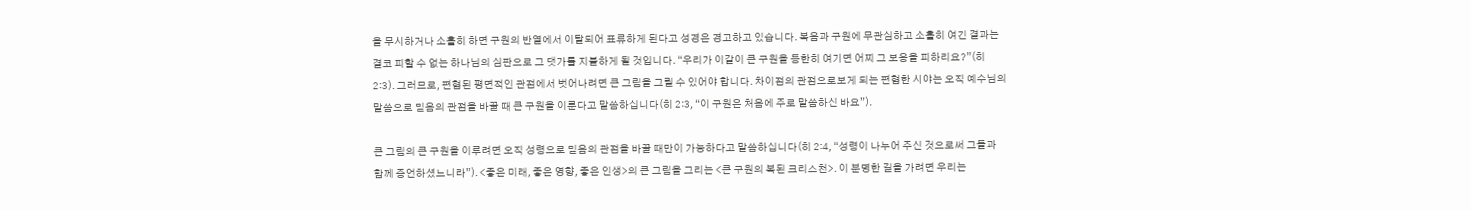을 무시하거나 소홀히 하면 구원의 반열에서 이탈되어 표류하게 된다고 성경은 경고하고 있습니다. 복음과 구원에 무관심하고 소홀히 여긴 결과는 결코 피할 수 없는 하나님의 심판으로 그 댓가를 지불하게 될 것입니다. “우리가 이같이 큰 구원을 등한히 여기면 어찌 그 보응을 피하리요?”(히 2:3). 그러므로, 편협된 평면적인 관점에서 벗어나려면 큰 그림을 그릴 수 있어야 합니다. 차이점의 관점으로보게 되는 편협한 시야는 오직 예수님의 말씀으로 믿음의 관점을 바꿀 때 큰 구원을 이룬다고 말씀하십니다(히 2:3, “이 구원은 처음에 주로 말씀하신 바요”).

큰 그림의 큰 구원을 이루려면 오직 성령으로 믿음의 관점을 바꿀 때만이 가능하다고 말씀하십니다(히 2:4, “성령이 나누어 주신 것으로써 그들과 함께 증언하셨느니라”). <좋은 미래, 좋은 영향, 좋은 인생>의 큰 그림을 그리는 <큰 구원의 복된 크리스천>. 이 분명한 길을 가려면 우리는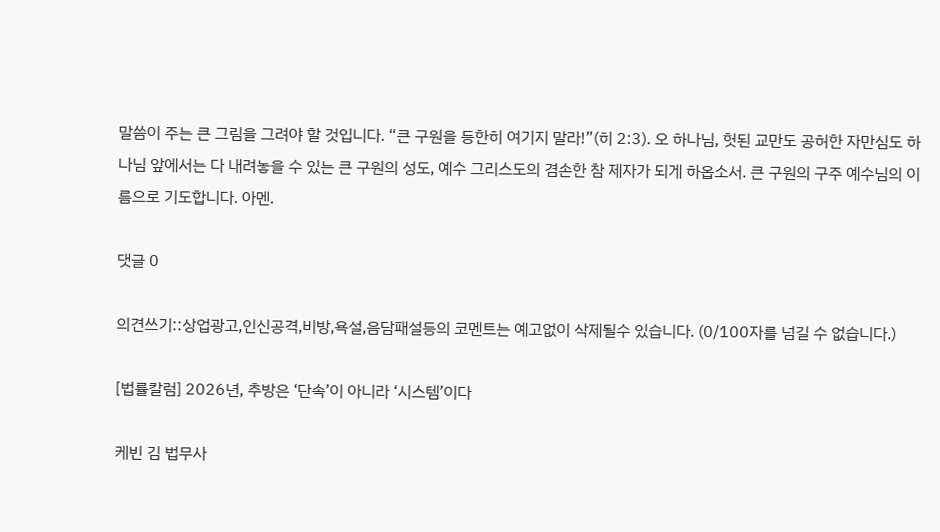말씀이 주는 큰 그림을 그려야 할 것입니다. “큰 구원을 등한히 여기지 말라!”(히 2:3). 오 하나님, 헛된 교만도 공허한 자만심도 하나님 앞에서는 다 내려놓을 수 있는 큰 구원의 성도, 예수 그리스도의 겸손한 참 제자가 되게 하옵소서. 큰 구원의 구주 예수님의 이름으로 기도합니다. 아멘.

댓글 0

의견쓰기::상업광고,인신공격,비방,욕설,음담패설등의 코멘트는 예고없이 삭제될수 있습니다. (0/100자를 넘길 수 없습니다.)

[법률칼럼] 2026년, 추방은 ‘단속’이 아니라 ‘시스템’이다

케빈 김 법무사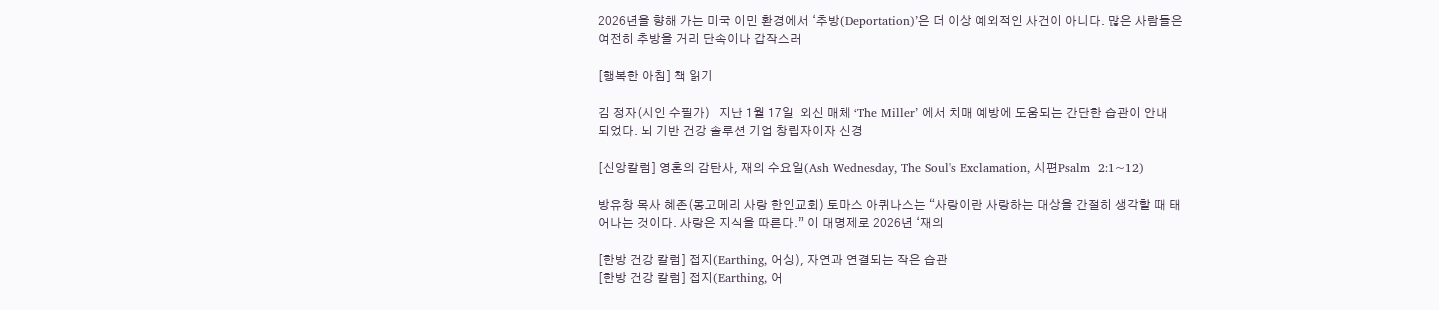2026년을 향해 가는 미국 이민 환경에서 ‘추방(Deportation)’은 더 이상 예외적인 사건이 아니다. 많은 사람들은 여전히 추방을 거리 단속이나 갑작스러

[행복한 아침] 책 읽기

김 정자(시인 수필가)   지난 1월 17일  외신 매체 ‘The Miller’ 에서 치매 예방에 도움되는 간단한 습관이 안내  되었다. 뇌 기반 건강 솔루션 기업 창립자이자 신경

[신앙칼럼] 영혼의 감탄사, 재의 수요일(Ash Wednesday, The Soul's Exclamation, 시편Psalm  2:1~12)

방유창 목사 혜존(몽고메리 사랑 한인교회) 토마스 아퀴나스는 “사랑이란 사랑하는 대상을 간절히 생각할 때 태어나는 것이다. 사랑은 지식을 따른다.” 이 대명제로 2026년 ‘재의

[한방 건강 칼럼] 접지(Earthing, 어싱), 자연과 연결되는 작은 습관
[한방 건강 칼럼] 접지(Earthing, 어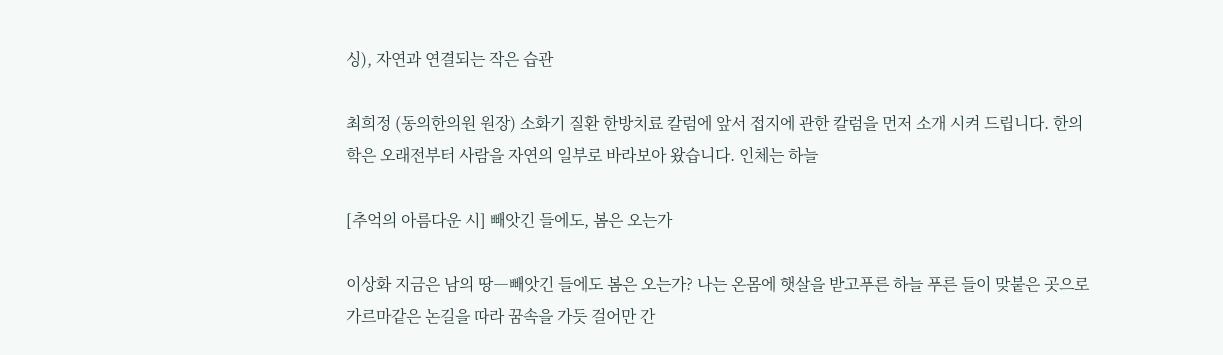싱), 자연과 연결되는 작은 습관

최희정 (동의한의원 원장) 소화기 질환 한방치료 칼럼에 앞서 접지에 관한 칼럼을 먼저 소개 시켜 드립니다. 한의학은 오래전부터 사람을 자연의 일부로 바라보아 왔습니다. 인체는 하늘

[추억의 아름다운 시] 빼앗긴 들에도, 봄은 오는가

이상화 지금은 남의 땅―빼앗긴 들에도 봄은 오는가? 나는 온몸에 햇살을 받고푸른 하늘 푸른 들이 맞붙은 곳으로가르마같은 논길을 따라 꿈속을 가듯 걸어만 간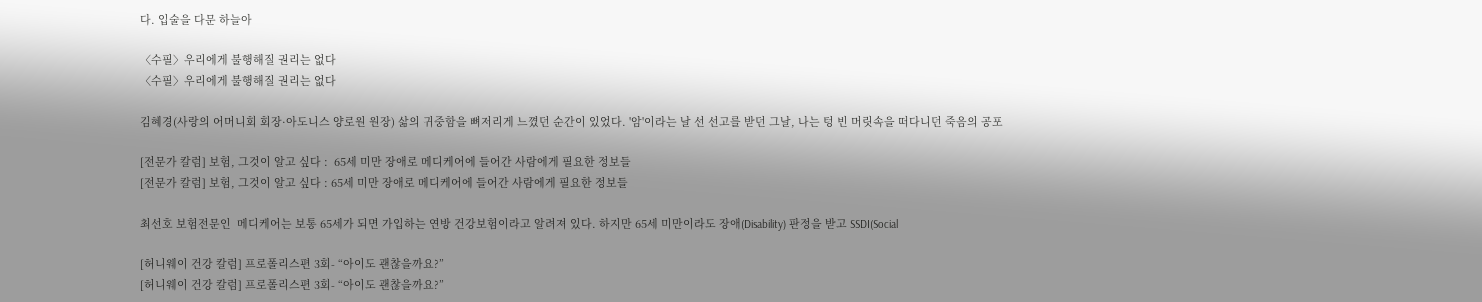다. 입술을 다문 하늘아

〈수필〉우리에게 불행해질 권리는 없다
〈수필〉우리에게 불행해질 권리는 없다

김혜경(사랑의 어머니회 회장·아도니스 양로원 원장) 삶의 귀중함을 뼈저리게 느꼈던 순간이 있었다. '암'이라는 날 선 선고를 받던 그날, 나는 텅 빈 머릿속을 떠다니던 죽음의 공포

[전문가 칼럼] 보험, 그것이 알고 싶다 :  65세 미만 장애로 메디케어에 들어간 사람에게 필요한 정보들
[전문가 칼럼] 보험, 그것이 알고 싶다 : 65세 미만 장애로 메디케어에 들어간 사람에게 필요한 정보들

최선호 보험전문인  메디케어는 보통 65세가 되면 가입하는 연방 건강보험이라고 알려져 있다. 하지만 65세 미만이라도 장애(Disability) 판정을 받고 SSDI(Social

[허니웨이 건강 칼럼] 프로폴리스편 3회- “아이도 괜찮을까요?”
[허니웨이 건강 칼럼] 프로폴리스편 3회- “아이도 괜찮을까요?”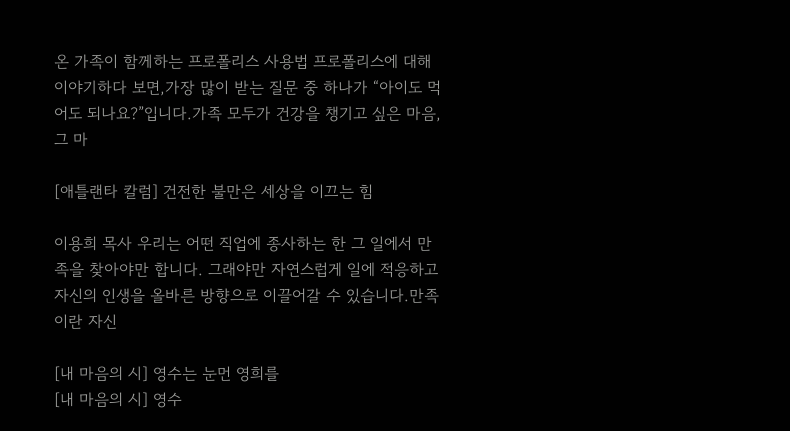온 가족이 함께하는 프로폴리스 사용법 프로폴리스에 대해 이야기하다 보면,가장 많이 받는 질문 중 하나가 “아이도 먹어도 되나요?”입니다.가족 모두가 건강을 챙기고 싶은 마음,그 마

[애틀랜타 칼럼] 건전한 불만은 세상을 이끄는 힘

이용희 목사 우리는 어떤 직업에 종사하는 한 그 일에서 만족을 찾아야만 합니다. 그래야만 자연스럽게 일에 적응하고 자신의 인생을 올바른 방향으로 이끌어갈 수 있습니다.만족이란 자신

[내 마음의 시] 영수는 눈먼 영희를
[내 마음의 시] 영수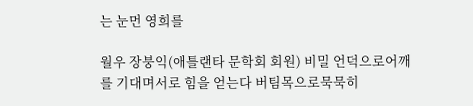는 눈먼 영희를

월우 장붕익(애틀랜타 문학회 회원) 비밀 언덕으로어깨를 기대며서로 힘을 얻는다 버팀목으로묵묵히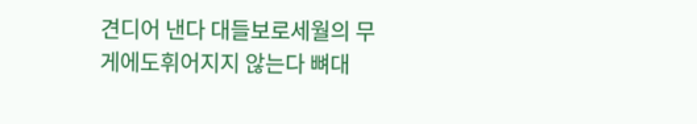견디어 낸다 대들보로세월의 무게에도휘어지지 않는다 뼈대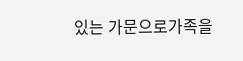있는 가문으로가족을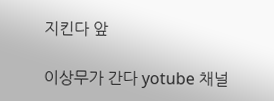지킨다 앞

이상무가 간다 yotube 채널